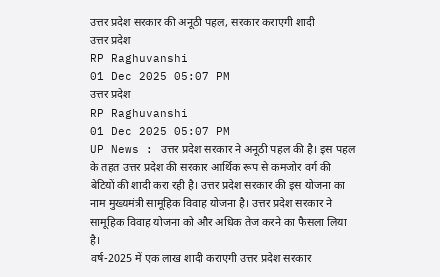उत्तर प्रदेश सरकार की अनूठी पहल, सरकार कराएगी शादी
उत्तर प्रदेश
RP Raghuvanshi
01 Dec 2025 05:07 PM
उत्तर प्रदेश
RP Raghuvanshi
01 Dec 2025 05:07 PM
UP News : उत्तर प्रदेश सरकार ने अनूठी पहल की है। इस पहल के तहत उत्तर प्रदेश की सरकार आर्थिक रूप से कमजोर वर्ग की बेटियों की शादी करा रही है। उत्तर प्रदेश सरकार की इस योजना का नाम मुख्यमंत्री सामूहिक विवाह योजना है। उत्तर प्रदेश सरकार ने सामूहिक विवाह योजना को और अधिक तेज करने का फैसला लिया है।
वर्ष-2025 में एक लाख शादी कराएगी उत्तर प्रदेश सरकार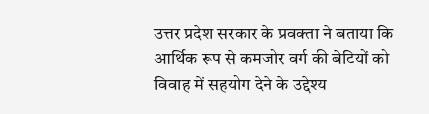उत्तर प्रदेश सरकार के प्रवक्ता ने बताया कि आर्थिक रूप से कमजोर वर्ग की बेटियों को विवाह में सहयोग देने के उद्देश्य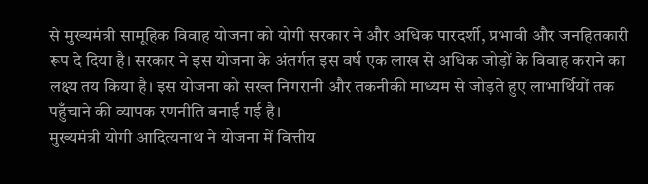से मुख्यमंत्री सामूहिक विवाह योजना को योगी सरकार ने और अधिक पारदर्शी, प्रभावी और जनहितकारी रूप दे दिया है। सरकार ने इस योजना के अंतर्गत इस वर्ष एक लाख से अधिक जोड़ों के विवाह कराने का लक्ष्य तय किया है। इस योजना को सख्त निगरानी और तकनीकी माध्यम से जोड़ते हुए लाभार्थियों तक पहुँचाने की व्यापक रणनीति बनाई गई है।
मुख्यमंत्री योगी आदित्यनाथ ने योजना में वित्तीय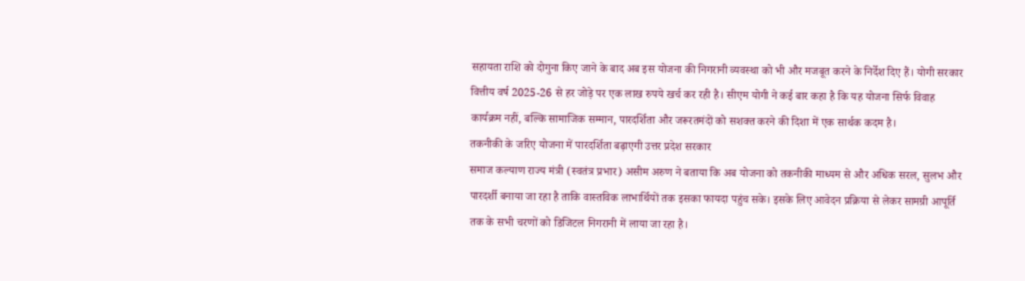सहायता राशि को दोगुना किए जाने के बाद अब इस योजना की निगरानी व्यवस्था को भी और मजबूत करने के निर्देश दिए हैं। योगी सरकार वित्तीय वर्ष 2025-26 से हर जोड़े पर एक लाख रुपये खर्च कर रही है। सीएम योगी ने कई बार कहा है कि यह योजना सिर्फ विवाह कार्यक्रम नहीं, बल्कि सामाजिक सम्मान, पारदर्शिता और जरूरतमंदों को सशक्त करने की दिशा में एक सार्थक कदम है।
तकनीकी के जरिए योजना में पारदर्शिता बढ़ाएगी उत्तर प्रदेश सरकार
समाज कल्याण राज्य मंत्री (स्वतंत्र प्रभार) असीम अरुण ने बताया कि अब योजना को तकनीकी माध्यम से और अधिक सरल, सुलभ और पारदर्शी बनाया जा रहा है ताकि वास्तविक लाभार्थियों तक इसका फायदा पहुंच सके। इसके लिए आवेदन प्रक्रिया से लेकर सामग्री आपूर्ति तक के सभी चरणों को डिजिटल निगरानी में लाया जा रहा है।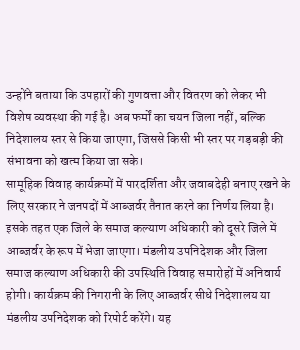उन्होंने बताया कि उपहारों की गुणवत्ता और वितरण को लेकर भी विशेष व्यवस्था की गई है। अब फर्मों का चयन जिला नहीं, बल्कि निदेशालय स्तर से किया जाएगा, जिससे किसी भी स्तर पर गड़बड़ी की संभावना को खत्म किया जा सके।
सामूहिक विवाह कार्यक्रमों में पारदर्शिता और जवाबदेही बनाए रखने के लिए सरकार ने जनपदों में आब्जर्वर तैनात करने का निर्णय लिया है। इसके तहत एक जिले के समाज कल्याण अधिकारी को दूसरे जिले में आब्जर्वर के रूप में भेजा जाएगा। मंडलीय उपनिदेशक और जिला समाज कल्याण अधिकारी की उपस्थिति विवाह समारोहों में अनिवार्य होगी। कार्यक्रम की निगरानी के लिए आब्जर्वर सीधे निदेशालय या मंडलीय उपनिदेशक को रिपोर्ट करेंगे। यह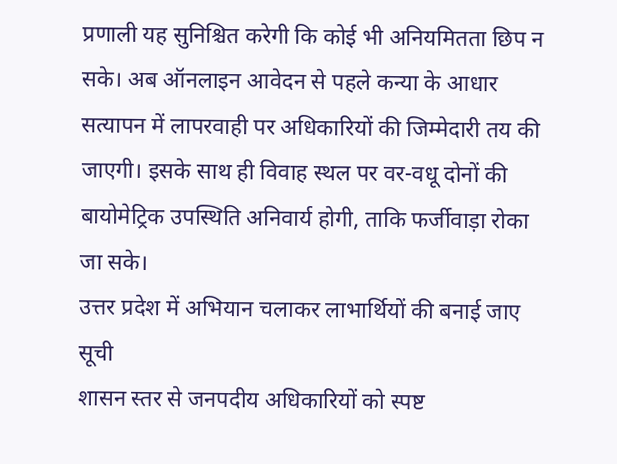प्रणाली यह सुनिश्चित करेगी कि कोई भी अनियमितता छिप न सके। अब ऑनलाइन आवेदन से पहले कन्या के आधार सत्यापन में लापरवाही पर अधिकारियों की जिम्मेदारी तय की जाएगी। इसके साथ ही विवाह स्थल पर वर-वधू दोनों की बायोमेट्रिक उपस्थिति अनिवार्य होगी, ताकि फर्जीवाड़ा रोका जा सके।
उत्तर प्रदेश में अभियान चलाकर लाभार्थियों की बनाई जाए सूची
शासन स्तर से जनपदीय अधिकारियों को स्पष्ट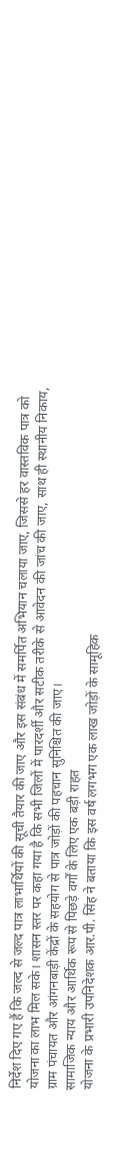निर्देश दिए गए हैं कि जल्द से जल्द पात्र लाभार्थियों की सूची तैयार की जाए और इस संबंध में समर्पित अभियान चलाया जाए, जिससे हर वास्तविक पात्र को योजना का लाभ मिल सके। शासन स्तर पर कहा गया है कि सभी जिलों में पारदर्शी और सटीक तरीके से आवेदन की जांच की जाए, साथ ही स्थानीय निकाय, ग्राम पंचायत और आंगनबाड़ी केंद्रों के सहयोग से पात्र जोड़ों की पहचान सुनिश्चित की जाए।
सामाजिक न्याय और आर्थिक रूप से पिछड़े वर्गों के लिए एक बड़ी राहत
योजना के प्रभारी उपनिदेशक आर.पी. सिंह ने बताया कि इस वर्ष लगभग एक लाख जोड़ों के सामूहिक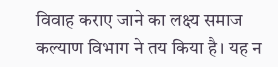विवाह कराए जाने का लक्ष्य समाज कल्याण विभाग ने तय किया है। यह न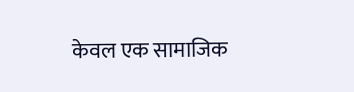केवल एक सामाजिक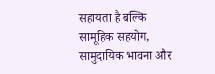सहायता है बल्कि सामूहिक सहयोग, सामुदायिक भावना और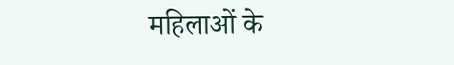महिलाओं के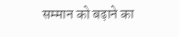सम्मान को बढ़ाने का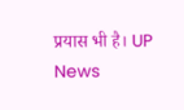प्रयास भी है। UP News